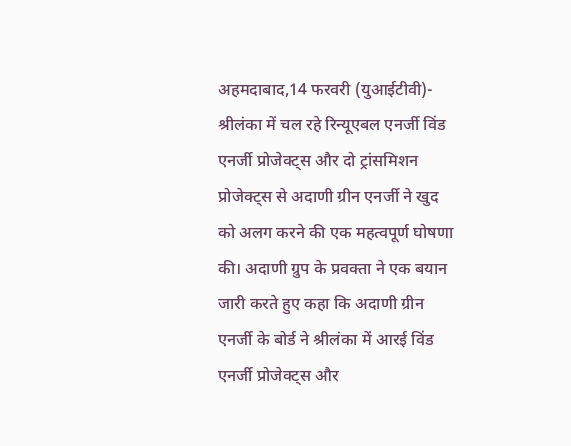अहमदाबाद,14 फरवरी (युआईटीवी)- श्रीलंका में चल रहे रिन्यूएबल एनर्जी विंड एनर्जी प्रोजेक्ट्स और दो ट्रांसमिशन प्रोजेक्ट्स से अदाणी ग्रीन एनर्जी ने खुद को अलग करने की एक महत्वपूर्ण घोषणा की। अदाणी ग्रुप के प्रवक्ता ने एक बयान जारी करते हुए कहा कि अदाणी ग्रीन एनर्जी के बोर्ड ने श्रीलंका में आरई विंड एनर्जी प्रोजेक्ट्स और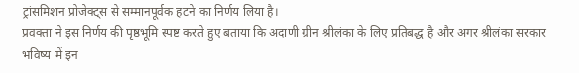ट्रांसमिशन प्रोजेक्ट्स से सम्मानपूर्वक हटने का निर्णय लिया है।
प्रवक्ता ने इस निर्णय की पृष्ठभूमि स्पष्ट करते हुए बताया कि अदाणी ग्रीन श्रीलंका के लिए प्रतिबद्ध है और अगर श्रीलंका सरकार भविष्य में इन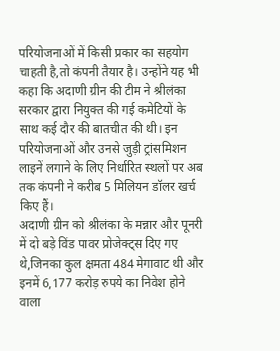परियोजनाओं में किसी प्रकार का सहयोग चाहती है,तो कंपनी तैयार है। उन्होंने यह भी कहा कि अदाणी ग्रीन की टीम ने श्रीलंका सरकार द्वारा नियुक्त की गई कमेटियों के साथ कई दौर की बातचीत की थी। इन परियोजनाओं और उनसे जुड़ी ट्रांसमिशन लाइनें लगाने के लिए निर्धारित स्थलों पर अब तक कंपनी ने करीब 5 मिलियन डॉलर खर्च किए हैं।
अदाणी ग्रीन को श्रीलंका के मन्नार और पूनरी में दो बड़े विंड पावर प्रोजेक्ट्स दिए गए थे,जिनका कुल क्षमता 484 मेगावाट थी और इनमें 6,177 करोड़ रुपये का निवेश होने वाला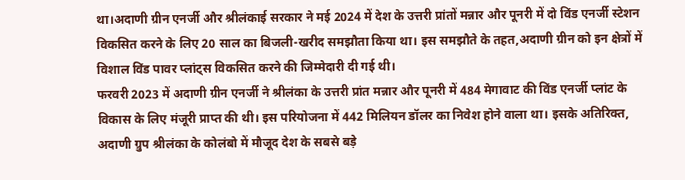था।अदाणी ग्रीन एनर्जी और श्रीलंकाई सरकार ने मई 2024 में देश के उत्तरी प्रांतों मन्नार और पूनरी में दो विंड एनर्जी स्टेशन विकसित करने के लिए 20 साल का बिजली-खरीद समझौता किया था। इस समझौते के तहत,अदाणी ग्रीन को इन क्षेत्रों में विशाल विंड पावर प्लांट्स विकसित करने की जिम्मेदारी दी गई थी।
फरवरी 2023 में अदाणी ग्रीन एनर्जी ने श्रीलंका के उत्तरी प्रांत मन्नार और पूनरी में 484 मेगावाट की विंड एनर्जी प्लांट के विकास के लिए मंजूरी प्राप्त की थी। इस परियोजना में 442 मिलियन डॉलर का निवेश होने वाला था। इसके अतिरिक्त, अदाणी ग्रुप श्रीलंका के कोलंबो में मौजूद देश के सबसे बड़े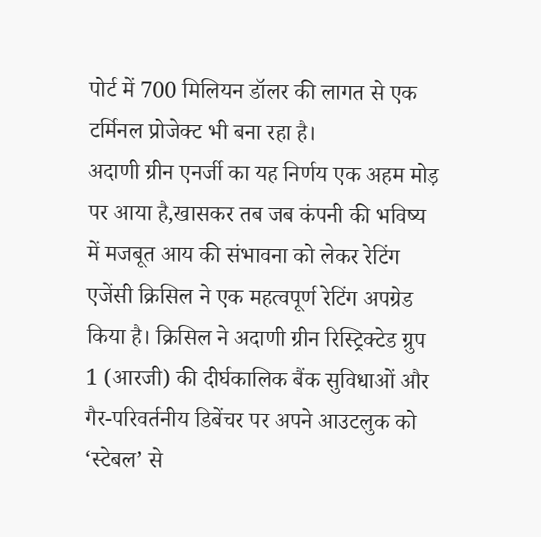पोर्ट में 700 मिलियन डॉलर की लागत से एक टर्मिनल प्रोजेक्ट भी बना रहा है।
अदाणी ग्रीन एनर्जी का यह निर्णय एक अहम मोड़ पर आया है,खासकर तब जब कंपनी की भविष्य में मजबूत आय की संभावना को लेकर रेटिंग एजेंसी क्रिसिल ने एक महत्वपूर्ण रेटिंग अपग्रेड किया है। क्रिसिल ने अदाणी ग्रीन रिस्ट्रिक्टेड ग्रुप 1 (आरजी) की दीर्घकालिक बैंक सुविधाओं और गैर-परिवर्तनीय डिबेंचर पर अपने आउटलुक को ‘स्टेबल’ से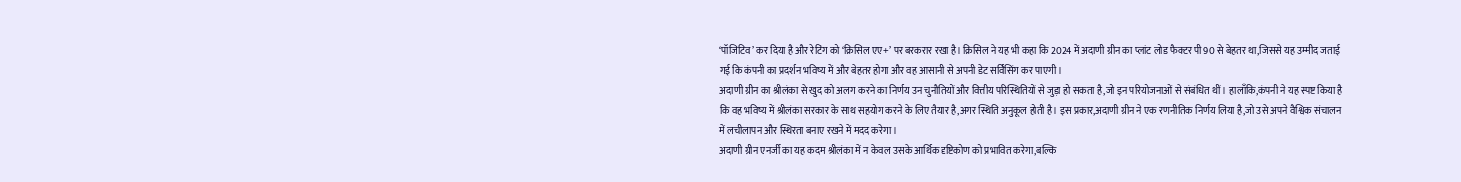‘पॉजिटिव’ कर दिया है और रेटिंग को ‘क्रिसिल एए+’ पर बरकरार रखा है। क्रिसिल ने यह भी कहा कि 2024 में अदाणी ग्रीन का प्लांट लोड फैक्टर पी90 से बेहतर था,जिससे यह उम्मीद जताई गई कि कंपनी का प्रदर्शन भविष्य में और बेहतर होगा और वह आसानी से अपनी डेट सर्विसिंग कर पाएगी।
अदाणी ग्रीन का श्रीलंका से खुद को अलग करने का निर्णय उन चुनौतियों और वित्तीय परिस्थितियों से जुड़ा हो सकता है,जो इन परियोजनाओं से संबंधित थीं। हालाँकि,कंपनी ने यह स्पष्ट किया है कि वह भविष्य में श्रीलंका सरकार के साथ सहयोग करने के लिए तैयार है,अगर स्थिति अनुकूल होती है। इस प्रकार,अदाणी ग्रीन ने एक रणनीतिक निर्णय लिया है,जो उसे अपने वैश्विक संचालन में लचीलापन और स्थिरता बनाए रखने में मदद करेगा।
अदाणी ग्रीन एनर्जी का यह कदम श्रीलंका में न केवल उसके आर्थिक दृष्टिकोण को प्रभावित करेगा,बल्कि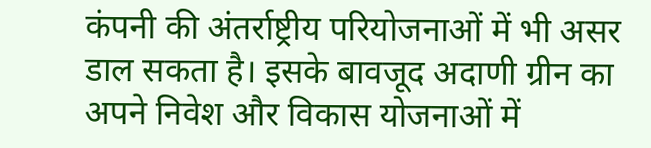कंपनी की अंतर्राष्ट्रीय परियोजनाओं में भी असर डाल सकता है। इसके बावजूद अदाणी ग्रीन का अपने निवेश और विकास योजनाओं में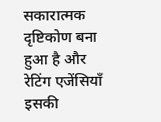सकारात्मक दृष्टिकोण बना हुआ है और रेटिंग एजेंसियाँ इसकी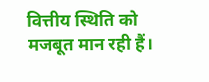वित्तीय स्थिति को मजबूत मान रही हैं।